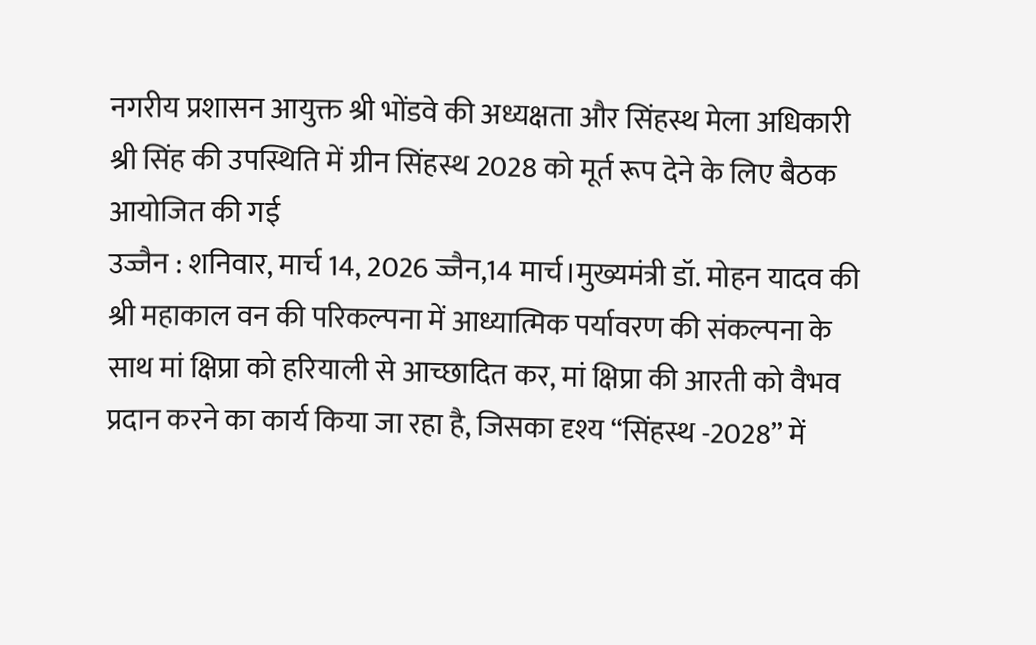नगरीय प्रशासन आयुक्त श्री भोंडवे की अध्यक्षता और सिंहस्थ मेला अधिकारी श्री सिंह की उपस्थिति में ग्रीन सिंहस्थ 2028 को मूर्त रूप देने के लिए बैठक आयोजित की गई
उज्जैन : शनिवार, मार्च 14, 2026 ज्जैन,14 मार्च।मुख्यमंत्री डॉ. मोहन यादव की श्री महाकाल वन की परिकल्पना में आध्यात्मिक पर्यावरण की संकल्पना के साथ मां क्षिप्रा को हरियाली से आच्छादित कर, मां क्षिप्रा की आरती को वैभव प्रदान करने का कार्य किया जा रहा है, जिसका दृश्य “सिंहस्थ -2028” में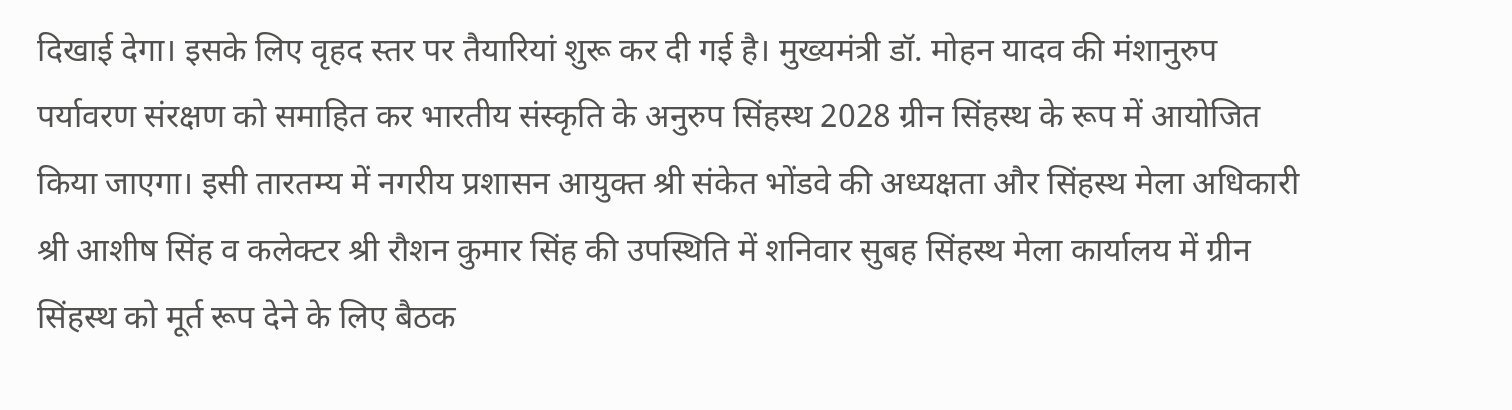दिखाई देगा। इसके लिए वृहद स्तर पर तैयारियां शुरू कर दी गई है। मुख्यमंत्री डॉ. मोहन यादव की मंशानुरुप पर्यावरण संरक्षण को समाहित कर भारतीय संस्कृति के अनुरुप सिंहस्थ 2028 ग्रीन सिंहस्थ के रूप में आयोजित किया जाएगा। इसी तारतम्य में नगरीय प्रशासन आयुक्त श्री संकेत भोंडवे की अध्यक्षता और सिंहस्थ मेला अधिकारी श्री आशीष सिंह व कलेक्टर श्री रौशन कुमार सिंह की उपस्थिति में शनिवार सुबह सिंहस्थ मेला कार्यालय में ग्रीन सिंहस्थ को मूर्त रूप देने के लिए बैठक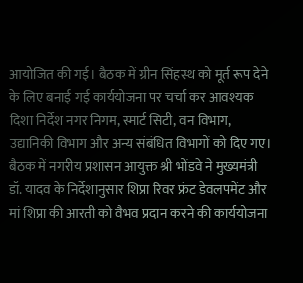आयोजित की गई। बैठक में ग्रीन सिंहस्थ को मूर्त रूप देने के लिए बनाई गई कार्ययोजना पर चर्चा कर आवश्यक दिशा निर्देश नगर निगम, स्मार्ट सिटी, वन विभाग, उद्यानिकी विभाग और अन्य संबंधित विभागों को दिए गए। बैठक में नगरीय प्रशासन आयुक्त श्री भोंडवे ने मुख्यमंत्री डॉ. यादव के निर्देशानुसार शिप्रा रिवर फ्रंट डेवलपमेंट और मां शिप्रा की आरती को वैभव प्रदान करने की कार्ययोजना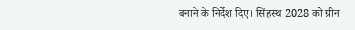बनाने के निर्देश दिए। सिंहस्थ 2028 को ग्रीन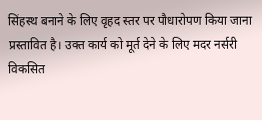सिंहस्थ बनाने के लिए वृहद स्तर पर पौधारोपण किया जाना प्रस्तावित है। उक्त कार्य को मूर्त देने के लिए मदर नर्सरी विकसित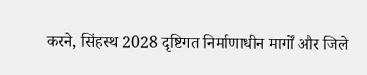करने, सिंहस्थ 2028 दृष्टिगत निर्माणाधीन मार्गों और जिले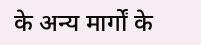के अन्य मार्गों के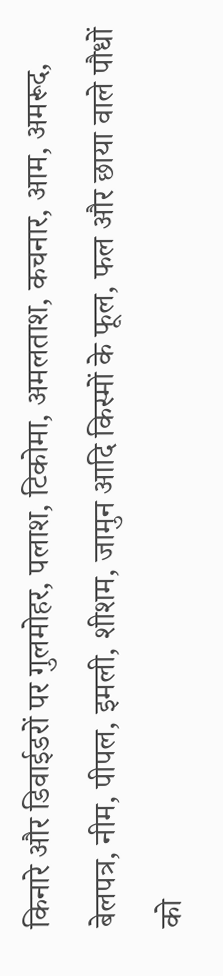किनारे और डिवाईडरों पर गुलमोहर, पलाश, टिकोमा, अमलताश, कचनार, आम, अमरूद, बेलपत्र, नीम, पीपल, इमली, शीशम, जामुन आदि किस्मों के फूल, फल और छाया वाले पौधों को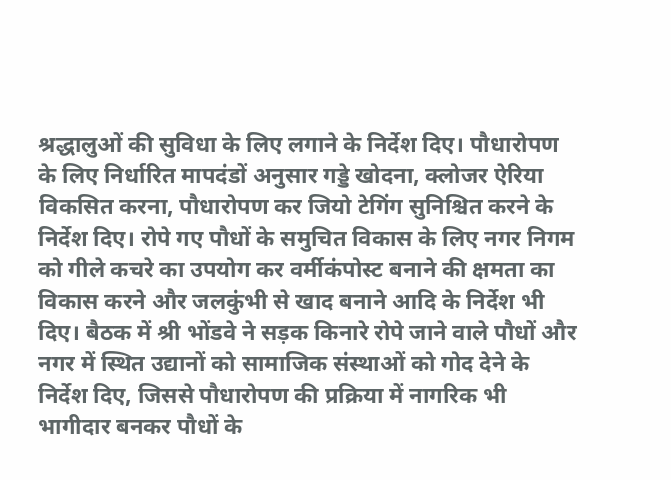श्रद्धालुओं की सुविधा के लिए लगाने के निर्देश दिए। पौधारोपण के लिए निर्धारित मापदंडों अनुसार गड्डे खोदना, क्लोजर ऐरिया विकसित करना, पौधारोपण कर जियो टेगिंग सुनिश्चित करने के निर्देश दिए। रोपे गए पौधों के समुचित विकास के लिए नगर निगम को गीले कचरे का उपयोग कर वर्मीकंपोस्ट बनाने की क्षमता का विकास करने और जलकुंभी से खाद बनाने आदि के निर्देश भी दिए। बैठक में श्री भोंडवे ने सड़क किनारे रोपे जाने वाले पौधों और नगर में स्थित उद्यानों को सामाजिक संस्थाओं को गोद देने के निर्देश दिए, जिससे पौधारोपण की प्रक्रिया में नागरिक भी भागीदार बनकर पौधों के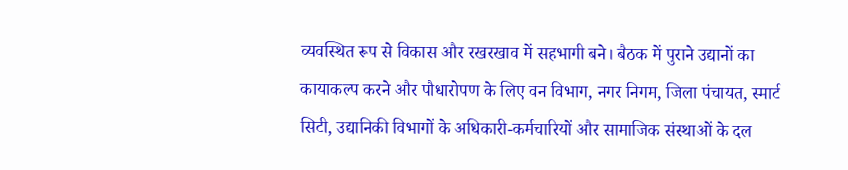व्यवस्थित रूप से विकास और रखरखाव में सहभागी बने। बैठक में पुराने उद्यानों का कायाकल्प करने और पौधारोपण के लिए वन विभाग, नगर निगम, जिला पंचायत, स्मार्ट सिटी, उद्यानिकी विभागों के अधिकारी-कर्मचारियों और सामाजिक संस्थाओं के दल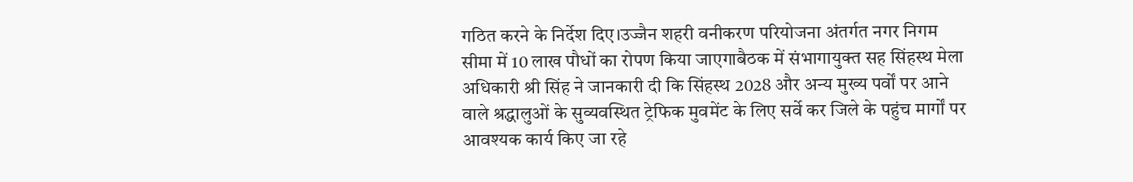गठित करने के निर्देश दिए।उज्जैन शहरी वनीकरण परियोजना अंतर्गत नगर निगम सीमा में 10 लाख पौधों का रोपण किया जाएगाबैठक में संभागायुक्त सह सिंहस्थ मेला अधिकारी श्री सिंह ने जानकारी दी कि सिंहस्थ 2028 और अन्य मुख्य पर्वों पर आने वाले श्रद्धालुओं के सुव्यवस्थित ट्रेफिक मुवमेंट के लिए सर्वे कर जिले के पहुंच मार्गों पर आवश्यक कार्य किए जा रहे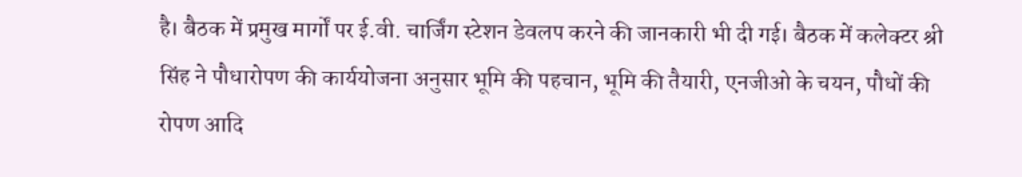है। बैठक में प्रमुख मार्गों पर ई.वी. चार्जिंग स्टेशन डेवलप करने की जानकारी भी दी गई। बैठक में कलेक्टर श्री सिंह ने पौधारोपण की कार्ययोजना अनुसार भूमि की पहचान, भूमि की तैयारी, एनजीओ के चयन, पौधों की रोपण आदि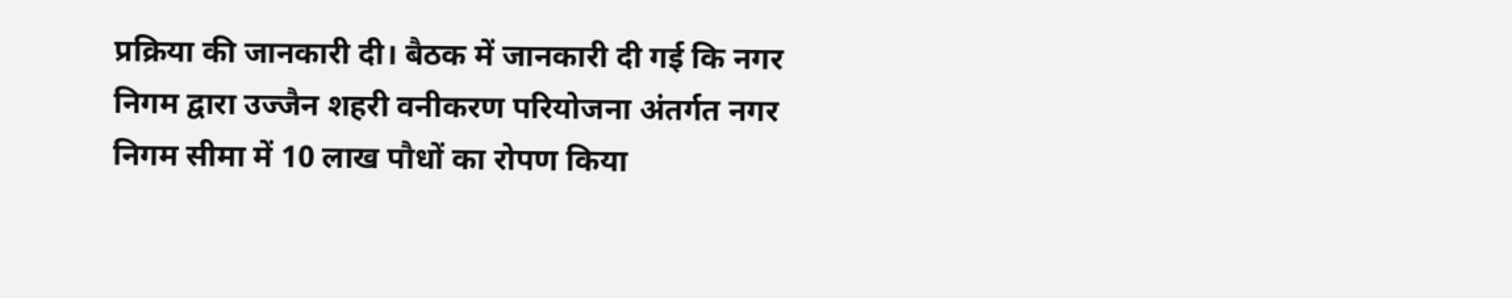प्रक्रिया की जानकारी दी। बैठक में जानकारी दी गई कि नगर निगम द्वारा उज्जैन शहरी वनीकरण परियोजना अंतर्गत नगर निगम सीमा में 10 लाख पौधों का रोपण किया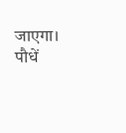जाएगा। पौधें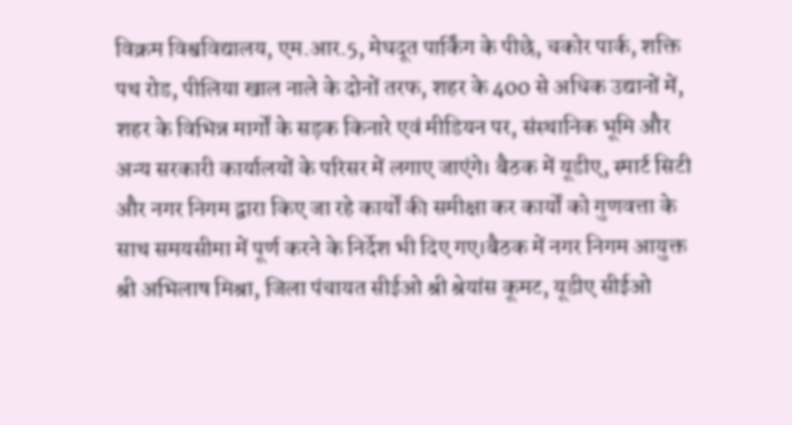विक्रम विश्वविद्यालय, एम.आर.5, मेघदूत पार्किंग के पीछे, चकोर पार्क, शक्ति पथ रोड, पीलिया खाल नाले के दोनों तरफ, शहर के 400 से अधिक उद्यानों में, शहर के विभिन्न मार्गों के सड़क किनारे एवं मीडियन पर, संस्थानिक भूमि और अन्य सरकारी कार्यालयों के परिसर में लगाए जाएंगे। बैठक में यूडीए, स्मार्ट सिटी और नगर निगम द्वारा किए जा रहे कार्यों की समीक्षा कर कार्यों को गुणवत्ता के साथ समयसीमा में पूर्ण करने के निर्देश भी दिए गए।बैठक में नगर निगम आयुक्त श्री अभिलाष मिश्रा, जिला पंचायत सीईओ श्री श्रेयांस कूमट, यूडीए सीईओ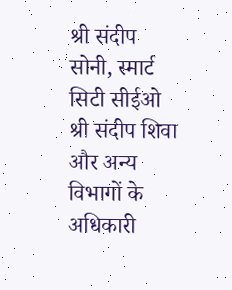श्री संदीप सोनी, स्मार्ट सिटी सीईओ श्री संदीप शिवा और अन्य विभागों के अधिकारी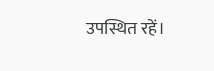उपस्थित रहें।